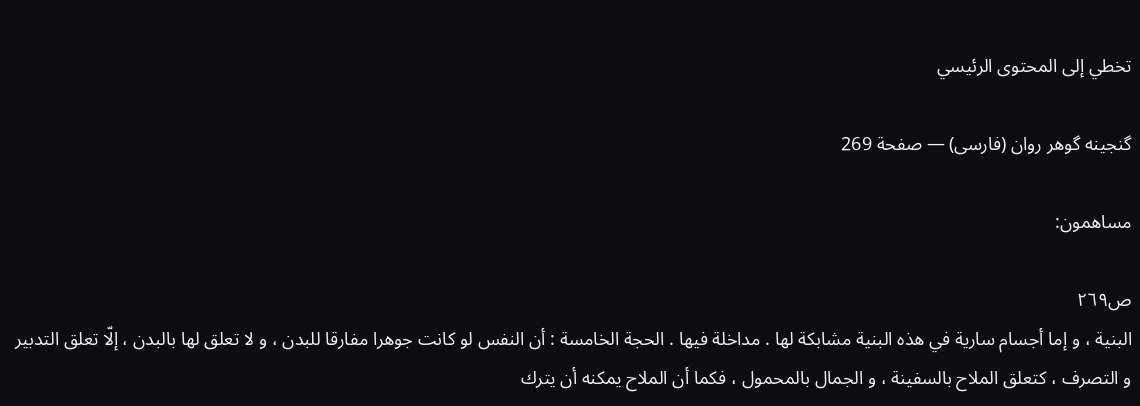تخطي إلى المحتوى الرئيسي

گنجينه گوهر روان (فارسى) — صفحة 269

مساهمون:

ص٢٦٩
البنية ، و إما أجسام سارية في هذه البنية مشابكة لها . مداخلة فيها . الحجة الخامسة : أن النفس لو كانت جوهرا مفارقا للبدن ، و لا تعلق لها بالبدن ، إلّا تعلق التدبير و التصرف ، كتعلق الملاح بالسفينة ، و الجمال بالمحمول ، فكما أن الملاح يمكنه أن يترك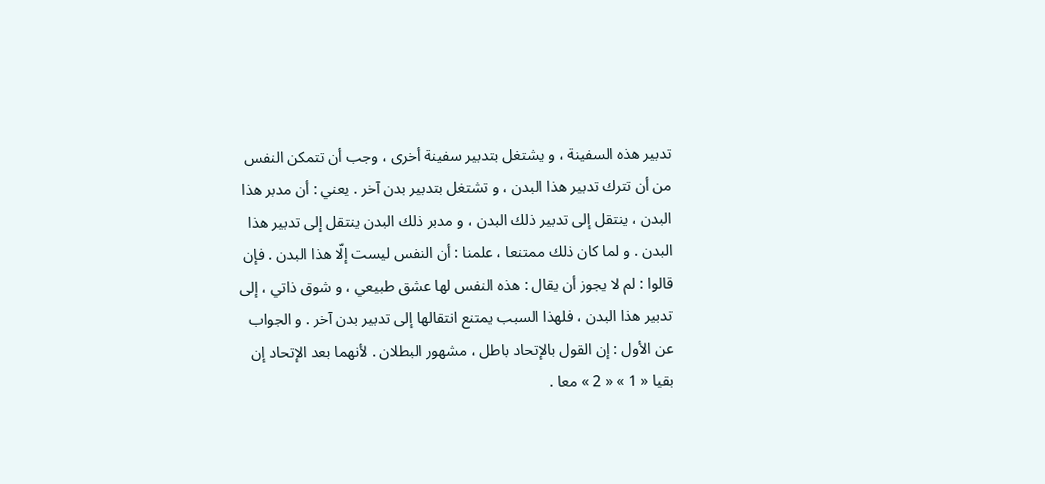تدبير هذه السفينة ، و يشتغل بتدبير سفينة أخرى ، وجب أن تتمكن النفس من أن تترك تدبير هذا البدن ، و تشتغل بتدبير بدن آخر . يعني : أن مدبر هذا البدن ، ينتقل إلى تدبير ذلك البدن ، و مدبر ذلك البدن ينتقل إلى تدبير هذا البدن . و لما كان ذلك ممتنعا ، علمنا : أن النفس ليست إلّا هذا البدن . فإن قالوا : لم لا يجوز أن يقال : هذه النفس لها عشق طبيعي ، و شوق ذاتي ، إلى تدبير هذا البدن ، فلهذا السبب يمتنع انتقالها إلى تدبير بدن آخر . و الجواب عن الأول : إن القول بالإتحاد باطل ، مشهور البطلان . لأنهما بعد الإتحاد إن بقيا « 1 » « 2 » معا .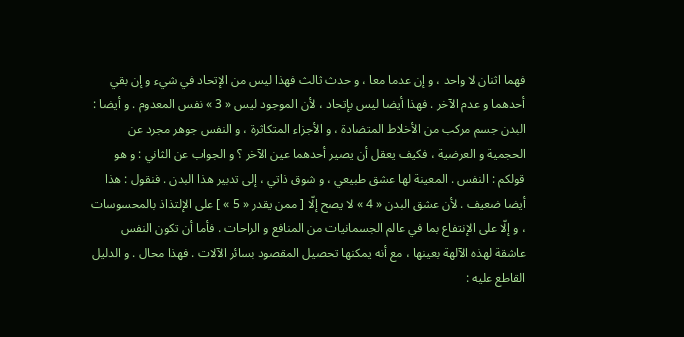فهما اثنان لا واحد ، و إن عدما معا ، و حدث ثالث فهذا ليس من الإتحاد في شيء و إن بقي أحدهما و عدم الآخر . فهذا أيضا ليس بإتحاد ، لأن الموجود ليس « 3 » نفس المعدوم . و أيضا : البدن جسم مركب من الأخلاط المتضادة ، و الأجزاء المتكاثرة ، و النفس جوهر مجرد عن الحجمية و العرضية ، فكيف يعقل أن يصير أحدهما عين الآخر ؟ و الجواب عن الثاني : و هو قولكم : النفس . المعينة لها عشق طبيعي ، و شوق ذاتي ، إلى تدبير هذا البدن . فنقول : هذا أيضا ضعيف . لأن عشق البدن « 4 » لا يصح إلّا [ ممن يقدر « 5 » ] على الإلتذاذ بالمحسوسات ، و إلّا على الإنتفاع بما في عالم الجسمانيات من المنافع و الراحات . فأما أن تكون النفس عاشقة لهذه الآلهة بعينها ، مع أنه يمكنها تحصيل المقصود بسائر الآلات . فهذا محال . و الدليل القاطع عليه :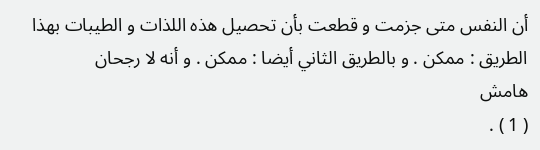أن النفس متى جزمت و قطعت بأن تحصيل هذه اللذات و الطيبات بهذا الطريق : ممكن . و بالطريق الثاني أيضا : ممكن . و أنه لا رجحان
هامش
( 1 ) .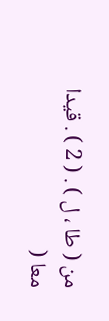من ( طا ، ل ) . ( 2 ) . قيدا معا (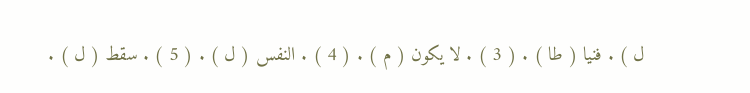ل ) . فنيا ( طا ) . ( 3 ) . لا يكون ( م ) . ( 4 ) . النفس ( ل ) . ( 5 ) . سقط ( ل ) .